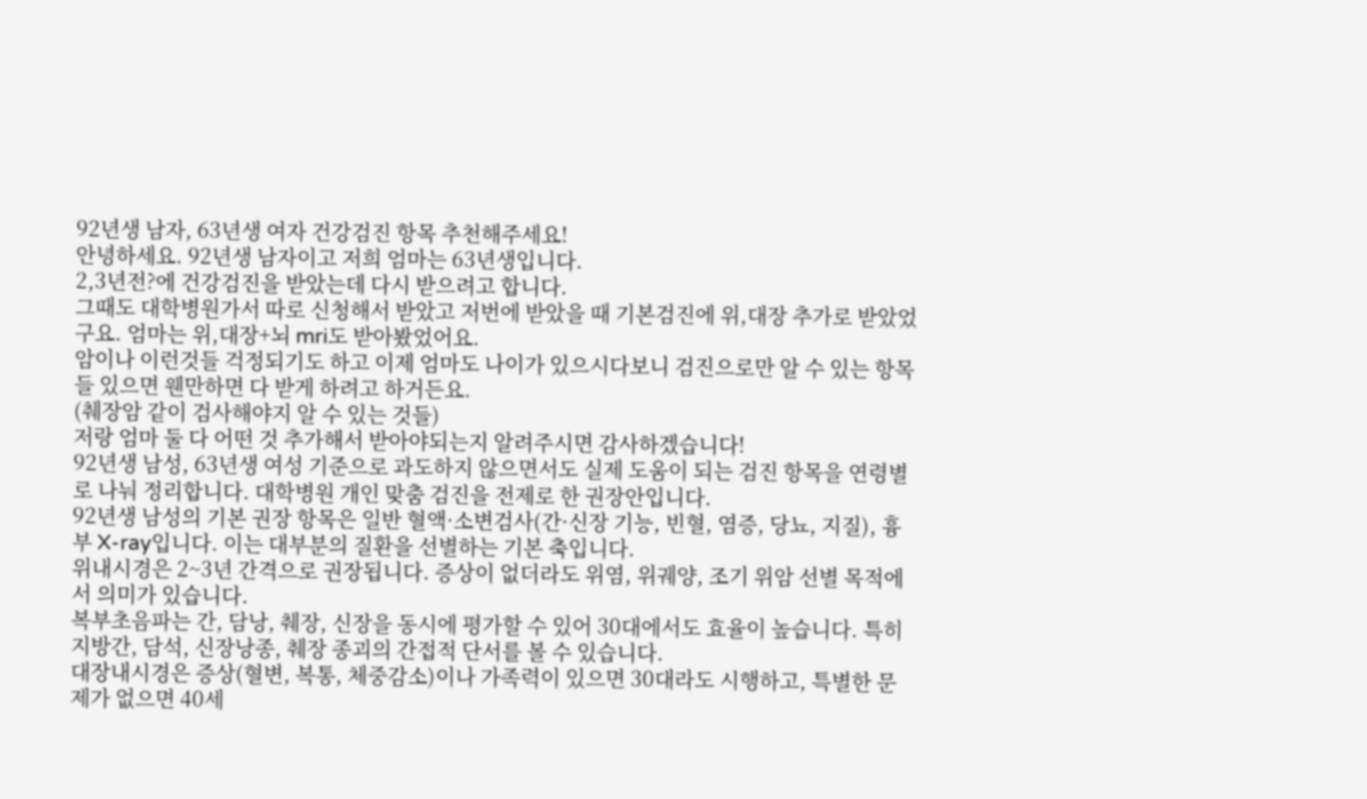92년생 남자, 63년생 여자 건강검진 항목 추천해주세요!
안녕하세요. 92년생 남자이고 저희 엄마는 63년생입니다.
2,3년전?에 건강검진을 받았는데 다시 받으려고 합니다.
그때도 대학병원가서 따로 신청해서 받았고 저번에 받았을 때 기본검진에 위,대장 추가로 받았었구요. 엄마는 위,대장+뇌 mri도 받아봤었어요.
암이나 이런것들 걱정되기도 하고 이제 엄마도 나이가 있으시다보니 검진으로만 알 수 있는 항목들 있으면 웬만하면 다 받게 하려고 하거든요.
(췌장암 같이 검사해야지 알 수 있는 것들)
저랑 엄마 둘 다 어떤 것 추가해서 받아야되는지 알려주시면 감사하겠습니다!
92년생 남성, 63년생 여성 기준으로 과도하지 않으면서도 실제 도움이 되는 검진 항목을 연령별로 나눠 정리합니다. 대학병원 개인 맞춤 검진을 전제로 한 권장안입니다.
92년생 남성의 기본 권장 항목은 일반 혈액·소변검사(간·신장 기능, 빈혈, 염증, 당뇨, 지질), 흉부 X-ray입니다. 이는 대부분의 질환을 선별하는 기본 축입니다.
위내시경은 2~3년 간격으로 권장됩니다. 증상이 없더라도 위염, 위궤양, 조기 위암 선별 목적에서 의미가 있습니다.
복부초음파는 간, 담낭, 췌장, 신장을 동시에 평가할 수 있어 30대에서도 효율이 높습니다. 특히 지방간, 담석, 신장낭종, 췌장 종괴의 간접적 단서를 볼 수 있습니다.
대장내시경은 증상(혈변, 복통, 체중감소)이나 가족력이 있으면 30대라도 시행하고, 특별한 문제가 없으면 40세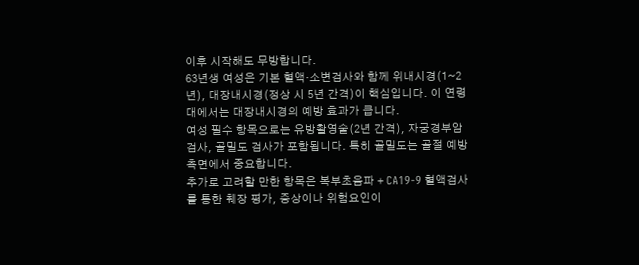이후 시작해도 무방합니다.
63년생 여성은 기본 혈액·소변검사와 함께 위내시경(1~2년), 대장내시경(정상 시 5년 간격)이 핵심입니다. 이 연령대에서는 대장내시경의 예방 효과가 큽니다.
여성 필수 항목으로는 유방촬영술(2년 간격), 자궁경부암 검사, 골밀도 검사가 포함됩니다. 특히 골밀도는 골절 예방 측면에서 중요합니다.
추가로 고려할 만한 항목은 복부초음파 + CA19-9 혈액검사를 통한 췌장 평가, 증상이나 위험요인이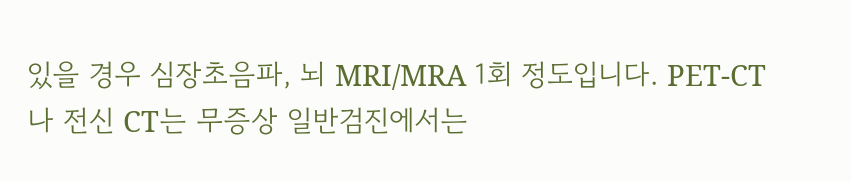있을 경우 심장초음파, 뇌 MRI/MRA 1회 정도입니다. PET-CT나 전신 CT는 무증상 일반검진에서는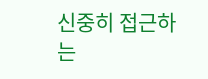신중히 접근하는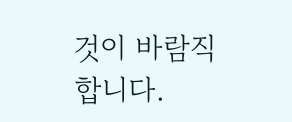것이 바람직합니다.